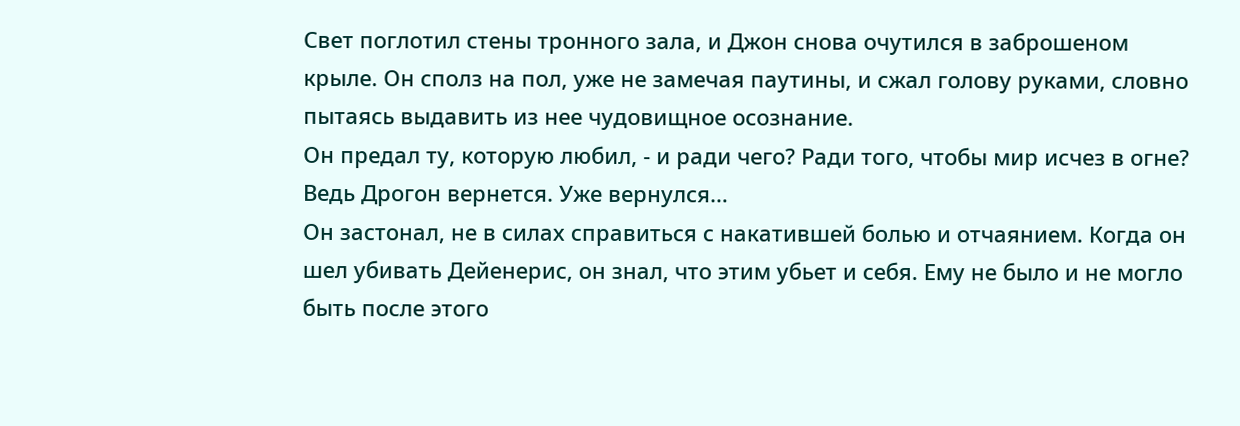Свет поглотил стены тронного зала, и Джон снова очутился в заброшеном крыле. Он сполз на пол, уже не замечая паутины, и сжал голову руками, словно пытаясь выдавить из нее чудовищное осознание.
Он предал ту, которую любил, - и ради чего? Ради того, чтобы мир исчез в огне? Ведь Дрогон вернется. Уже вернулся…
Он застонал, не в силах справиться с накатившей болью и отчаянием. Когда он шел убивать Дейенерис, он знал, что этим убьет и себя. Ему не было и не могло быть после этого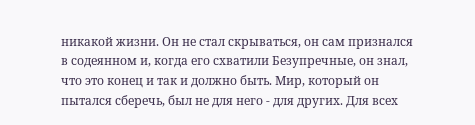никакой жизни. Он не стал скрываться, он сам признался в содеянном и, когда его схватили Безупречные, он знал, что это конец и так и должно быть. Мир, который он пытался сберечь, был не для него - для других. Для всех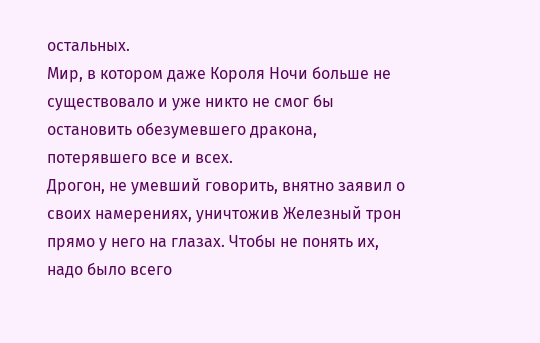остальных.
Мир, в котором даже Короля Ночи больше не существовало и уже никто не смог бы остановить обезумевшего дракона, потерявшего все и всех.
Дрогон, не умевший говорить, внятно заявил о своих намерениях, уничтожив Железный трон прямо у него на глазах. Чтобы не понять их, надо было всего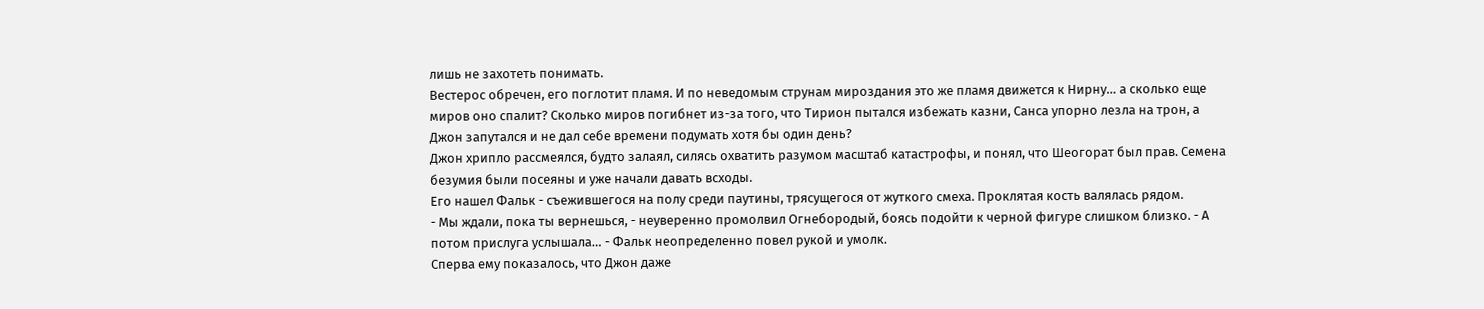лишь не захотеть понимать.
Вестерос обречен, его поглотит пламя. И по неведомым струнам мироздания это же пламя движется к Нирну… а сколько еще миров оно спалит? Сколько миров погибнет из-за того, что Тирион пытался избежать казни, Санса упорно лезла на трон, а Джон запутался и не дал себе времени подумать хотя бы один день?
Джон хрипло рассмеялся, будто залаял, силясь охватить разумом масштаб катастрофы, и понял, что Шеогорат был прав. Семена безумия были посеяны и уже начали давать всходы.
Его нашел Фальк - съежившегося на полу среди паутины, трясущегося от жуткого смеха. Проклятая кость валялась рядом.
- Мы ждали, пока ты вернешься, - неуверенно промолвил Огнебородый, боясь подойти к черной фигуре слишком близко. - А потом прислуга услышала… - Фальк неопределенно повел рукой и умолк.
Сперва ему показалось, что Джон даже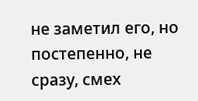не заметил его, но постепенно, не сразу, смех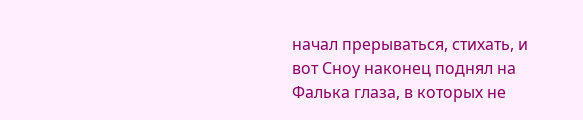начал прерываться, стихать, и вот Сноу наконец поднял на Фалька глаза, в которых не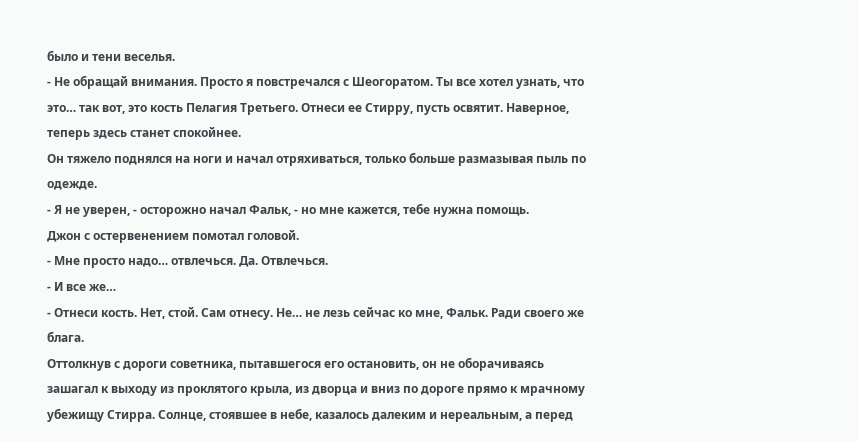было и тени веселья.
- Не обращай внимания. Просто я повстречался с Шеогоратом. Ты все хотел узнать, что это… так вот, это кость Пелагия Третьего. Отнеси ее Стирру, пусть освятит. Наверное, теперь здесь станет спокойнее.
Он тяжело поднялся на ноги и начал отряхиваться, только больше размазывая пыль по одежде.
- Я не уверен, - осторожно начал Фальк, - но мне кажется, тебе нужна помощь.
Джон с остервенением помотал головой.
- Мне просто надо… отвлечься. Да. Отвлечься.
- И все же…
- Отнеси кость. Нет, стой. Сам отнесу. Не… не лезь сейчас ко мне, Фальк. Ради своего же блага.
Оттолкнув с дороги советника, пытавшегося его остановить, он не оборачиваясь зашагал к выходу из проклятого крыла, из дворца и вниз по дороге прямо к мрачному убежищу Стирра. Солнце, стоявшее в небе, казалось далеким и нереальным, а перед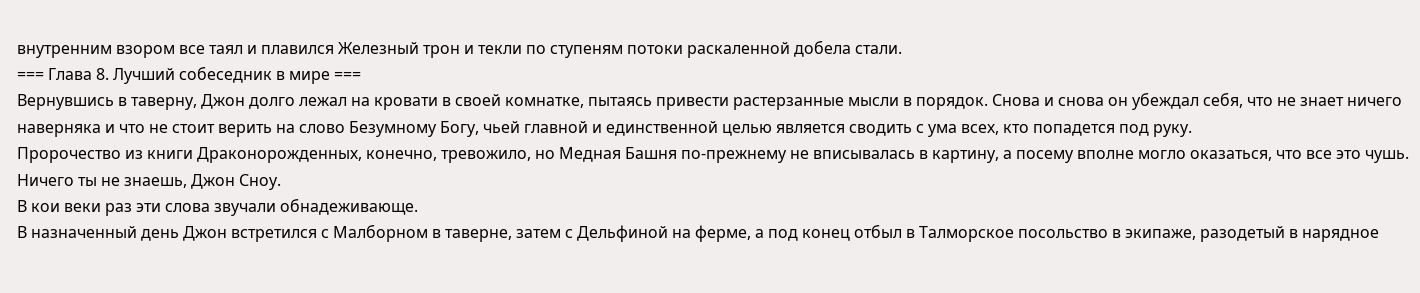внутренним взором все таял и плавился Железный трон и текли по ступеням потоки раскаленной добела стали.
=== Глава 8. Лучший собеседник в мире ===
Вернувшись в таверну, Джон долго лежал на кровати в своей комнатке, пытаясь привести растерзанные мысли в порядок. Снова и снова он убеждал себя, что не знает ничего наверняка и что не стоит верить на слово Безумному Богу, чьей главной и единственной целью является сводить с ума всех, кто попадется под руку.
Пророчество из книги Драконорожденных, конечно, тревожило, но Медная Башня по-прежнему не вписывалась в картину, а посему вполне могло оказаться, что все это чушь.
Ничего ты не знаешь, Джон Сноу.
В кои веки раз эти слова звучали обнадеживающе.
В назначенный день Джон встретился с Малборном в таверне, затем с Дельфиной на ферме, а под конец отбыл в Талморское посольство в экипаже, разодетый в нарядное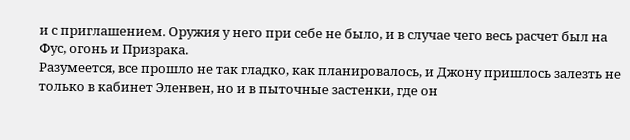и с приглашением. Оружия у него при себе не было, и в случае чего весь расчет был на Фус, огонь и Призрака.
Разумеется, все прошло не так гладко, как планировалось, и Джону пришлось залезть не только в кабинет Эленвен, но и в пыточные застенки, где он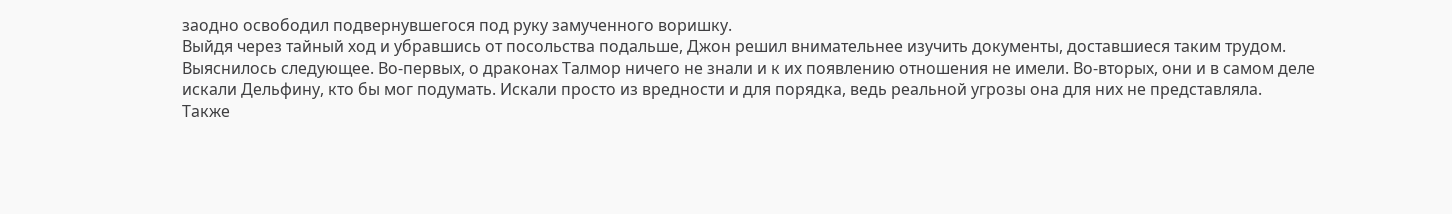заодно освободил подвернувшегося под руку замученного воришку.
Выйдя через тайный ход и убравшись от посольства подальше, Джон решил внимательнее изучить документы, доставшиеся таким трудом.
Выяснилось следующее. Во-первых, о драконах Талмор ничего не знали и к их появлению отношения не имели. Во-вторых, они и в самом деле искали Дельфину, кто бы мог подумать. Искали просто из вредности и для порядка, ведь реальной угрозы она для них не представляла.
Также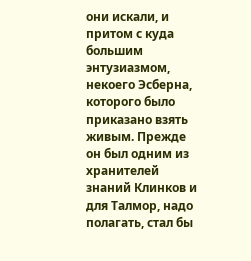они искали, и притом с куда большим энтузиазмом, некоего Эсберна, которого было приказано взять живым. Прежде он был одним из хранителей знаний Клинков и для Талмор, надо полагать, стал бы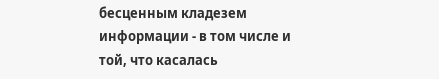бесценным кладезем информации - в том числе и той, что касалась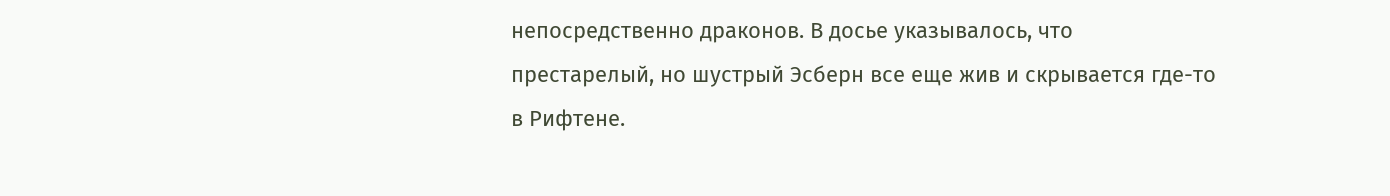непосредственно драконов. В досье указывалось, что престарелый, но шустрый Эсберн все еще жив и скрывается где-то в Рифтене.